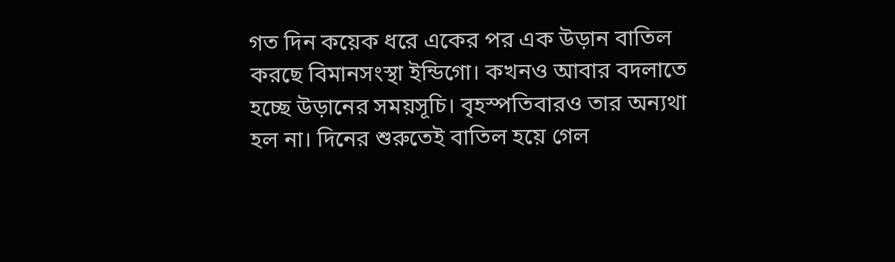গত দিন কয়েক ধরে একের পর এক উড়ান বাতিল করছে বিমানসংস্থা ইন্ডিগো। কখনও আবার বদলাতে হচ্ছে উড়ানের সময়সূচি। বৃহস্পতিবারও তার অন্যথা হল না। দিনের শুরুতেই বাতিল হয়ে গেল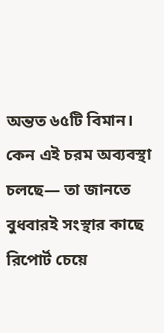অন্তত ৬৫টি বিমান।
কেন এই চরম অব্যবস্থা চলছে— তা জানতে বুধবারই সংস্থার কাছে রিপোর্ট চেয়ে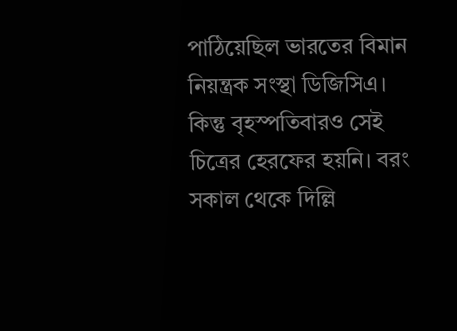পাঠিয়েছিল ভারতের বিমান নিয়ন্ত্রক সংস্থা ডিজিসিএ। কিন্তু বৃহস্পতিবারও সেই চিত্রের হেরফের হয়নি। বরং সকাল থেকে দিল্লি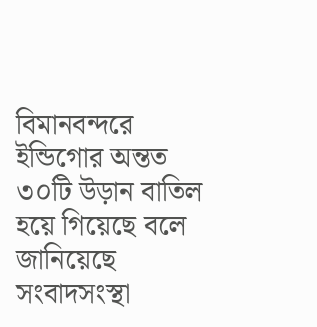বিমানবন্দরে ইন্ডিগোর অন্তত ৩০টি উড়ান বাতিল হয়ে গিয়েছে বলে জানিয়েছে সংবাদসংস্থা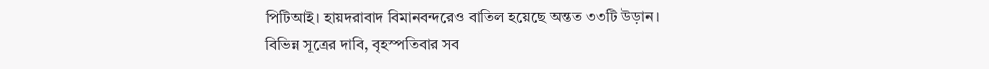পিটিআই। হায়দরাবাদ বিমানবন্দরেও বাতিল হয়েছে অন্তত ৩৩টি উড়ান।
বিভিন্ন সূত্রের দাবি, বৃহস্পতিবার সব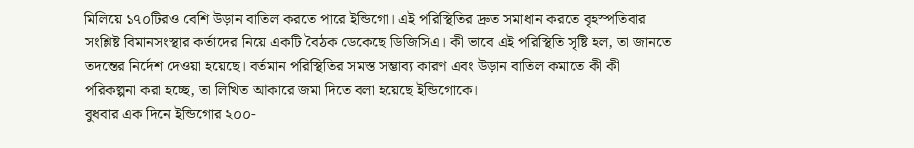মিলিয়ে ১৭০টিরও বেশি উড়ান বাতিল করতে পারে ইন্ডিগো। এই পরিস্থিতির দ্রুত সমাধান করতে বৃহস্পতিবার সংশ্লিষ্ট বিমানসংস্থার কর্তাদের নিয়ে একটি বৈঠক ডেকেছে ডিজিসিএ। কী ভাবে এই পরিস্থিতি সৃষ্টি হল, তা জানতে তদন্তের নির্দেশ দেওয়া হয়েছে। বর্তমান পরিস্থিতির সমস্ত সম্ভাব্য কারণ এবং উড়ান বাতিল কমাতে কী কী পরিকল্পনা করা হচ্ছে, তা লিখিত আকারে জমা দিতে বলা হয়েছে ইন্ডিগোকে।
বুধবার এক দিনে ইন্ডিগোর ২০০-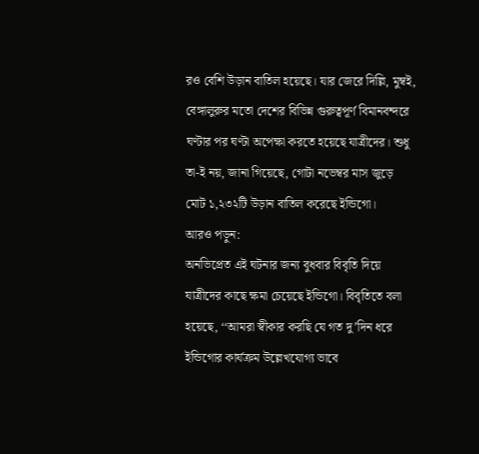রও বেশি উড়ান বাতিল হয়েছে। যার জেরে দিল্লি, মুম্বই, বেঙ্গালুরুর মতো দেশের বিভিন্ন গুরুত্বপূর্ণ বিমানবন্দরে ঘণ্টার পর ঘণ্টা অপেক্ষা করতে হয়েছে যাত্রীদের। শুধু তা-ই নয়, জানা গিয়েছে, গোটা নভেম্বর মাস জুড়ে মোট ১,২৩২টি উড়ান বাতিল করেছে ইন্ডিগো।
আরও পড়ুন:
অনভিপ্রেত এই ঘটনার জন্য বুধবার বিবৃতি দিয়ে যাত্রীদের কাছে ক্ষমা চেয়েছে ইন্ডিগো। বিবৃতিতে বলা হয়েছে, ‘‘আমরা স্বীকার করছি যে গত দু’দিন ধরে ইন্ডিগোর কার্যক্রম উল্লেখযোগ্য ভাবে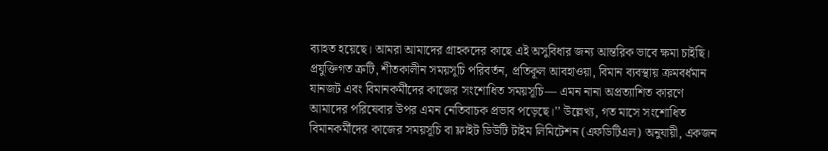ব্যাহত হয়েছে। আমরা আমাদের গ্রাহকদের কাছে এই অসুবিধার জন্য আন্তরিক ভাবে ক্ষমা চাইছি। প্রযুক্তিগত ত্রুটি, শীতকালীন সময়সূচি পরিবর্তন, প্রতিকূল আবহাওয়া, বিমান ব্যবস্থায় ক্রমবর্ধমান যানজট এবং বিমানকর্মীদের কাজের সংশোধিত সময়সূচি— এমন নানা অপ্রত্যাশিত কারণে আমাদের পরিষেবার উপর এমন নেতিবাচক প্রভাব পড়েছে।’’ উল্লেখ্য, গত মাসে সংশোধিত বিমানকর্মীদের কাজের সময়সূচি বা ফ্লাইট ডিউটি টাইম লিমিটেশন (এফডিটিএল) অনুযায়ী, একজন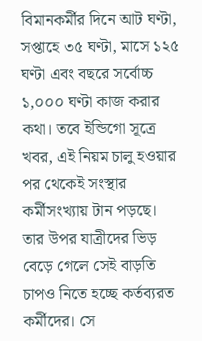বিমানকর্মীর দিনে আট ঘণ্টা, সপ্তাহে ৩৫ ঘণ্টা, মাসে ১২৫ ঘণ্টা এবং বছরে সর্বোচ্চ ১,০০০ ঘণ্টা কাজ করার কথা। তবে ইন্ডিগো সূত্রে খবর, এই নিয়ম চালু হওয়ার পর থেকেই সংস্থার কর্মীসংখ্যায় টান পড়ছে। তার উপর যাত্রীদের ভিড় বেড়ে গেলে সেই বাড়তি চাপও নিতে হচ্ছে কর্তব্যরত কর্মীদের। সে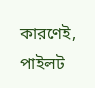কারণেই, পাইলট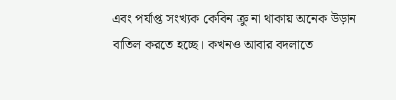এবং পর্যাপ্ত সংখ্যক কেবিন ক্রু না থাকায় অনেক উড়ান বাতিল করতে হচ্ছে। কখনও আবার বদলাতে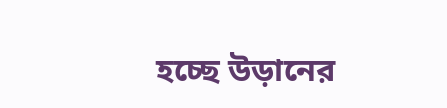হচ্ছে উড়ানের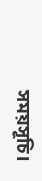সময়সূচি।